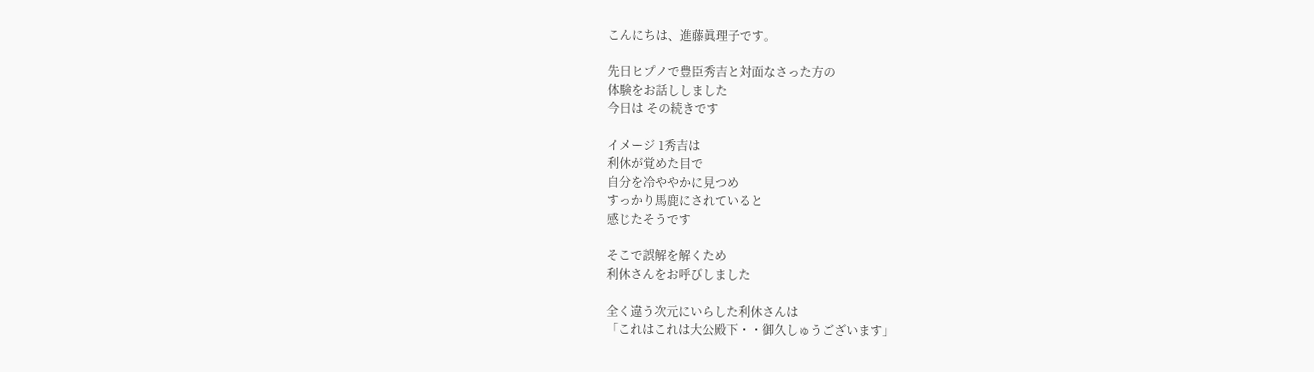こんにちは、進藤眞理子です。

先日ヒプノで豊臣秀吉と対面なさった方の
体験をお話ししました
今日は その続きです

イメージ 1秀吉は
利休が覚めた目で
自分を冷ややかに見つめ
すっかり馬鹿にされていると
感じたそうです

そこで誤解を解くため
利休さんをお呼びしました

全く違う次元にいらした利休さんは
「これはこれは大公殿下・・御久しゅうございます」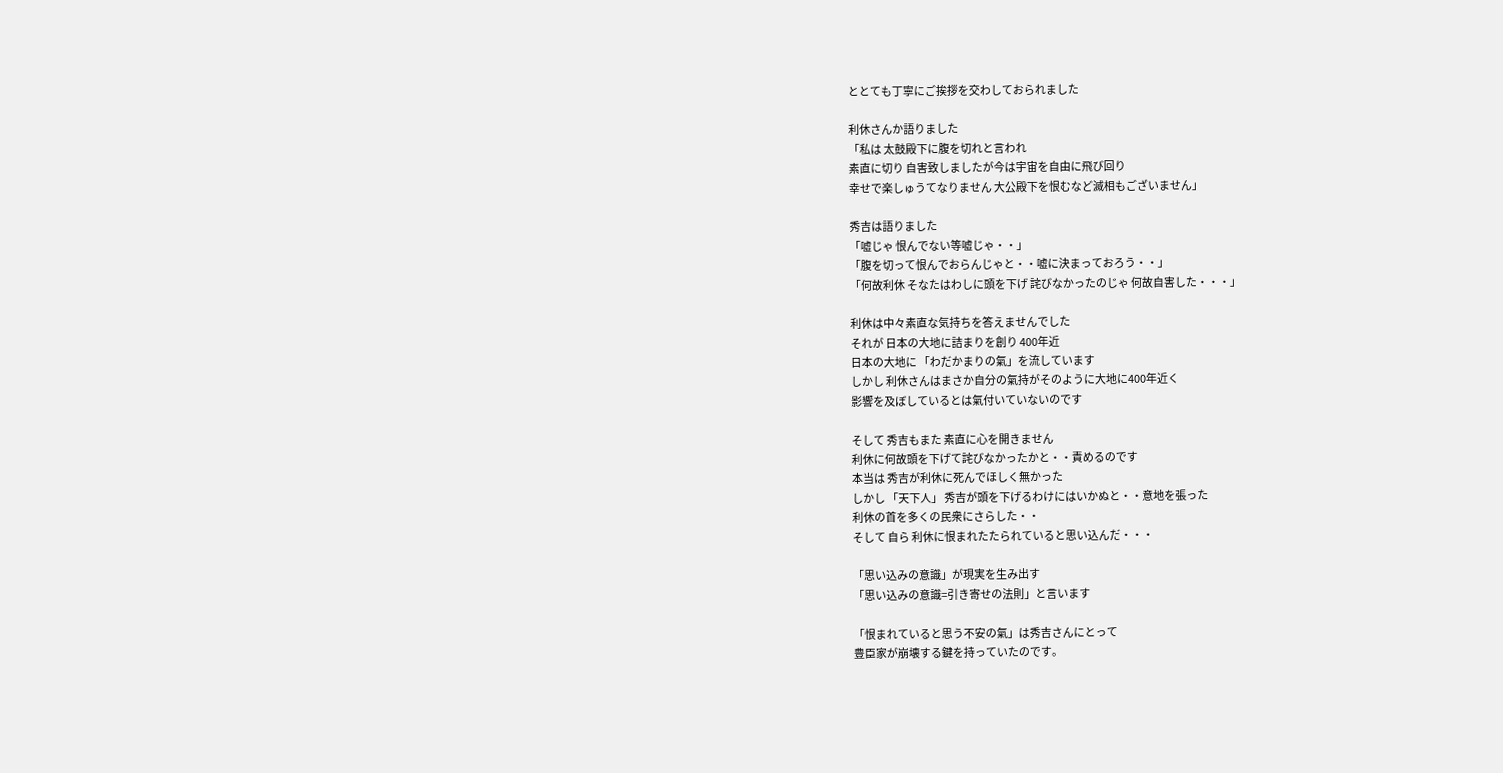ととても丁寧にご挨拶を交わしておられました

利休さんか語りました
「私は 太鼓殿下に腹を切れと言われ
素直に切り 自害致しましたが今は宇宙を自由に飛び回り
幸せで楽しゅうてなりません 大公殿下を恨むなど滅相もございません」

秀吉は語りました
「嘘じゃ 恨んでない等嘘じゃ・・」
「腹を切って恨んでおらんじゃと・・嘘に決まっておろう・・」
「何故利休 そなたはわしに頭を下げ 詫びなかったのじゃ 何故自害した・・・」

利休は中々素直な気持ちを答えませんでした
それが 日本の大地に詰まりを創り 400年近
日本の大地に 「わだかまりの氣」を流しています
しかし 利休さんはまさか自分の氣持がそのように大地に400年近く
影響を及ぼしているとは氣付いていないのです

そして 秀吉もまた 素直に心を開きません
利休に何故頭を下げて詫びなかったかと・・責めるのです
本当は 秀吉が利休に死んでほしく無かった
しかし 「天下人」 秀吉が頭を下げるわけにはいかぬと・・意地を張った
利休の首を多くの民衆にさらした・・
そして 自ら 利休に恨まれたたられていると思い込んだ・・・

「思い込みの意識」が現実を生み出す
「思い込みの意識=引き寄せの法則」と言います

「恨まれていると思う不安の氣」は秀吉さんにとって
豊臣家が崩壊する鍵を持っていたのです。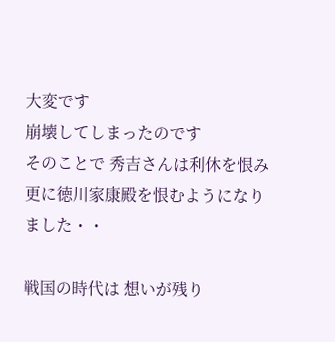大変です
崩壊してしまったのです
そのことで 秀吉さんは利休を恨み
更に徳川家康殿を恨むようになりました・・

戦国の時代は 想いが残り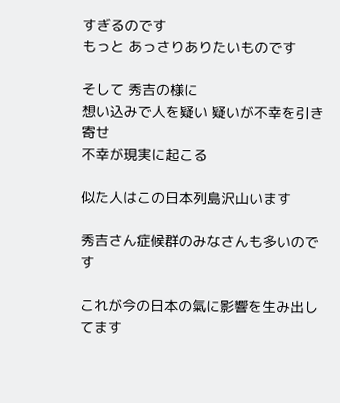すぎるのです
もっと あっさりありたいものです

そして 秀吉の様に
想い込みで人を疑い 疑いが不幸を引き寄せ
不幸が現実に起こる

似た人はこの日本列島沢山います

秀吉さん症候群のみなさんも多いのです

これが今の日本の氣に影響を生み出してます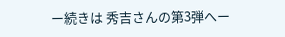ー続きは 秀吉さんの第3弾へー